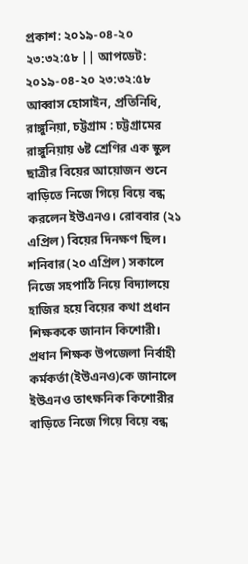প্রকাশ: ২০১৯-০৪-২০ ২৩:৩২:৫৮ || আপডেট: ২০১৯-০৪-২০ ২৩:৩২:৫৮
আব্বাস হোসাইন, প্রতিনিধি, রাঙ্গুনিয়া, চট্টগ্রাম : চট্টগ্রামের রাঙ্গুনিয়ায় ৬ষ্ট শ্রেণির এক স্কুল ছাত্রীর বিয়ের আয়োজন শুনে বাড়িতে নিজে গিয়ে বিয়ে বন্ধ করলেন ইউএনও। রোববার (২১ এপ্রিল) বিয়ের দিনক্ষণ ছিল। শনিবার(২০ এপ্রিল) সকালে নিজে সহপাঠি নিয়ে বিদ্যালয়ে হাজির হয়ে বিয়ের কথা প্রধান শিক্ষককে জানান কিশোরী। প্রধান শিক্ষক উপজেলা নির্বাহী কর্মকর্তা(ইউএনও)কে জানালে ইউএনও তাৎক্ষনিক কিশোরীর বাড়িতে নিজে গিয়ে বিয়ে বন্ধ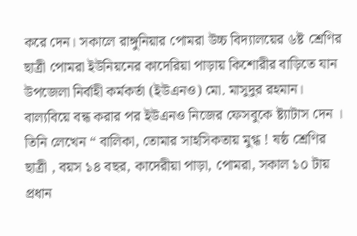করে দেন। সকালে রাঙ্গুনিয়ার পোমরা উচ্চ বিদ্যালয়ের ৬ষ্ট শ্রেণির ছাত্রী পোমরা ইউনিয়নের কাদেরিয়া পাড়ায় কিশোরীর বাড়িতে যান উপজেলা নির্বাহী কর্মকর্তা (ইউএনও) মো. মাসুদুর রহমান। বাল্যবিয়ে বন্ধ করার পর ইউএনও নিজের ফেসবুকে ষ্ট্যাটাস দেন ।
তিনি লেখেন “ বালিকা, তোমার সাহসিকতায় মুগ্ধ ! ষষ্ঠ শ্রেণির ছাত্রী , বয়স ১৪ বছর, কাদেরীয়া পাড়া, পোমরা, সকাল ১০ টায় প্রধান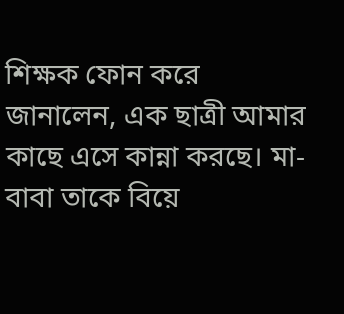শিক্ষক ফোন করে জানালেন, এক ছাত্রী আমার কাছে এসে কান্না করছে। মা-বাবা তাকে বিয়ে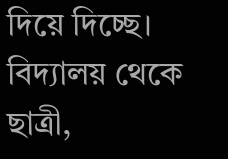দিয়ে দিচ্ছে। বিদ্যালয় থেকে ছাত্রী,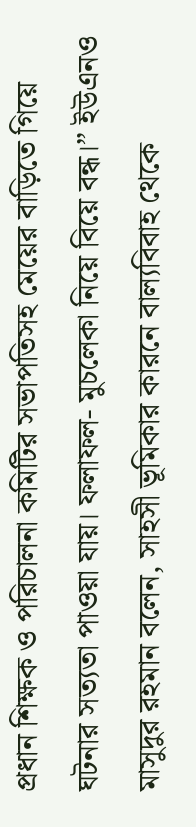প্রধান শিক্ষক ও পরিচালনা কমিটির সভাপতিসহ মেয়ের বাড়িতে গিয়ে ঘটনার সত্যতা পাওয়া যায়। ফলাফল- মুচলেকা নিয়ে বিয়ে বন্ধ।” ইউএনও মাসুদুর রহমান বলেন, সাহসী ভূমিকার কারনে বাল্যবিবাহ থেকে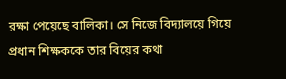রক্ষা পেয়েছে বালিকা। সে নিজে বিদ্যালয়ে গিয়ে প্রধান শিক্ষককে তার বিয়ের কথা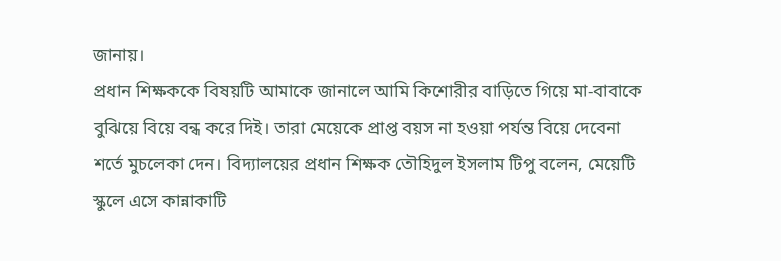জানায়।
প্রধান শিক্ষককে বিষয়টি আমাকে জানালে আমি কিশোরীর বাড়িতে গিয়ে মা-বাবাকে বুঝিয়ে বিয়ে বন্ধ করে দিই। তারা মেয়েকে প্রাপ্ত বয়স না হওয়া পর্যন্ত বিয়ে দেবেনা শর্তে মুচলেকা দেন। বিদ্যালয়ের প্রধান শিক্ষক তৌহিদুল ইসলাম টিপু বলেন, মেয়েটি স্কুলে এসে কান্নাকাটি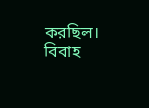করছিল। বিবাহ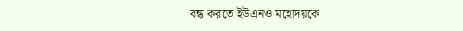বন্ধ করতে ইউএনও মহোদয়কে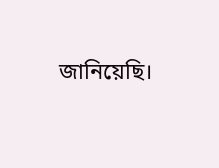জানিয়েছি।